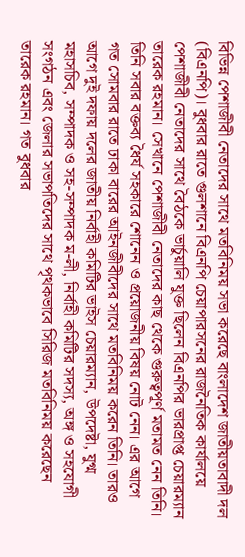বিভিন্ন পেশাজীবী নেতাদের সাথে মতবিনিময় সভা করেছে বাংলাদেশ জাতীয়তাবাদী দল (বিএনপি)। বুধবার রাতে গুলশানে বিএনপি চেয়াপারসনের রাজনৈতিক কার্যালয়ে পেশাজীবী নেতাদের সাথে বৈঠকে ভার্চুয়ালি যুক্ত ছিলেন বিএনপির ভারপ্রাপ্ত চেয়ারম্যান তারেক রহমান। সেখানে পেশাজীবী নেতাদের কাছ থেকে গুরুত্বপূর্ণ মতামত নেন তিনি। তিনি সবার বক্তব্য ধৈর্য সহকারে শোনেন ও প্রয়োজনীয় বিষয় নোট নেন। এর আগে গত সোমবার রাতে ঢাকা বারের আইনজীবীদের সাথে মতবিনিময় করেন তিনি। তারও আগে দুই দফায় দলের জাতীয় নির্বাহী কমিটির ভাইস চেয়ারম্যান, উপদেষ্টা, যুগ্ম মহাসচিব, সম্পাদক ও সহ-সম্পাদক ম-লী, নির্বাহী কমিটির সদস্য, অঙ্গ ও সহযোগী সংগঠন এবং জেলার সভাপতিদের সাথে পৃথকভাবে সিরিজ মতবিনিময় করেছেন তারেক রহমান। গত বুধবার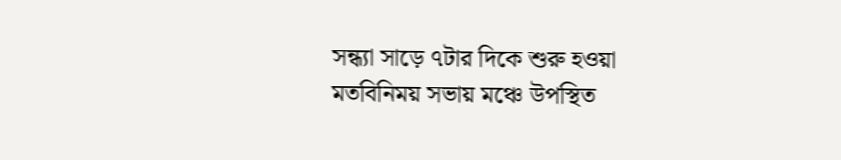সন্ধ্যা সাড়ে ৭টার দিকে শুরু হওয়া মতবিনিময় সভায় মঞ্চে উপস্থিত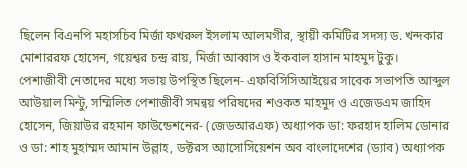ছিলেন বিএনপি মহাসচিব মির্জা ফখরুল ইসলাম আলমগীর, স্থায়ী কমিটির সদস্য ড. খন্দকার মোশাররফ হোসেন, গয়েশ্বর চন্দ্র রায়, মির্জা আব্বাস ও ইকবাল হাসান মাহমুদ টুকু।
পেশাজীবী নেতাদের মধ্যে সভায় উপস্থিত ছিলেন- এফবিসিসিআইয়ের সাবেক সভাপতি আব্দুল আউয়াল মিন্টু, সম্মিলিত পেশাজীবী সমন্বয় পরিষদের শওকত মাহমুদ ও এজেডএম জাহিদ হোসেন, জিয়াউর রহমান ফাউন্ডেশনের- (জেডআরএফ) অধ্যাপক ডা: ফরহাদ হালিম ডোনার ও ডা: শাহ মুহাম্মদ আমান উল্লাহ, ডক্টরস অ্যাসোসিয়েশন অব বাংলাদেশের (ড্যাব) অধ্যাপক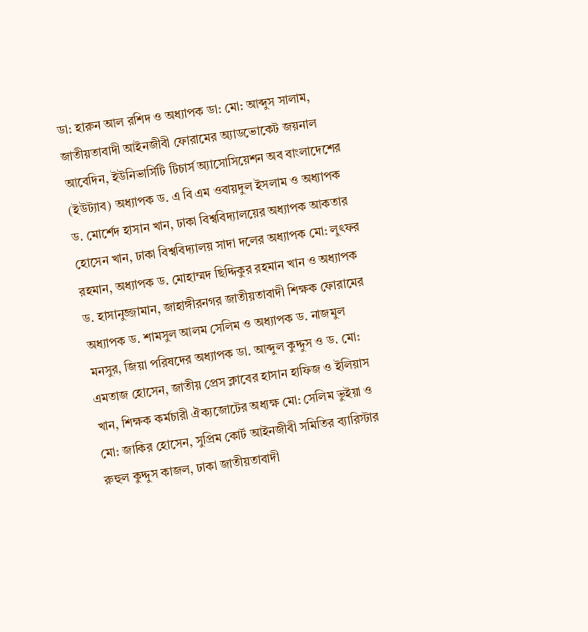ডা: হারুন আল রশিদ ও অধ্যাপক ডা: মো: আব্দুস সালাম, জাতীয়তাবাদী আইনজীবী ফোরামের অ্যাডভোকেট জয়নাল আবেদিন, ইউনিভার্সিটি টিচার্স অ্যাসোসিয়েশন অব বাংলাদেশের (ইউট্যাব) অধ্যাপক ড. এ বি এম ওবায়দুল ইসলাম ও অধ্যাপক ড. মোর্শেদ হাসান খান, ঢাকা বিশ্ববিদ্যালয়ের অধ্যাপক আকতার হোসেন খান, ঢাকা বিশ্ববিদ্যালয় সাদা দলের অধ্যাপক মো: লুৎফর রহমান, অধ্যাপক ড. মোহাম্মদ ছিদ্দিকুর রহমান খান ও অধ্যাপক ড. হাসানুজ্জামান, জাহাঙ্গীরনগর জাতীয়তাবাদী শিক্ষক ফোরামের অধ্যাপক ড. শামসুল আলম সেলিম ও অধ্যাপক ড. নাজমুল মনসুর, জিয়া পরিষদের অধ্যাপক ডা. আব্দুল কুদ্দুস ও ড. মো: এমতাজ হোসেন, জাতীয় প্রেস ক্লাবের হাসান হাফিজ ও ইলিয়াস খান, শিক্ষক কর্মচারী ঐক্যজোটের অধ্যক্ষ মো: সেলিম ভুইয়া ও মো: জাকির হোসেন, সুপ্রিম কোর্ট আইনজীবী সমিতির ব্যারিস্টার রুহুল কুদ্দুস কাজল, ঢাকা জাতীয়তাবাদী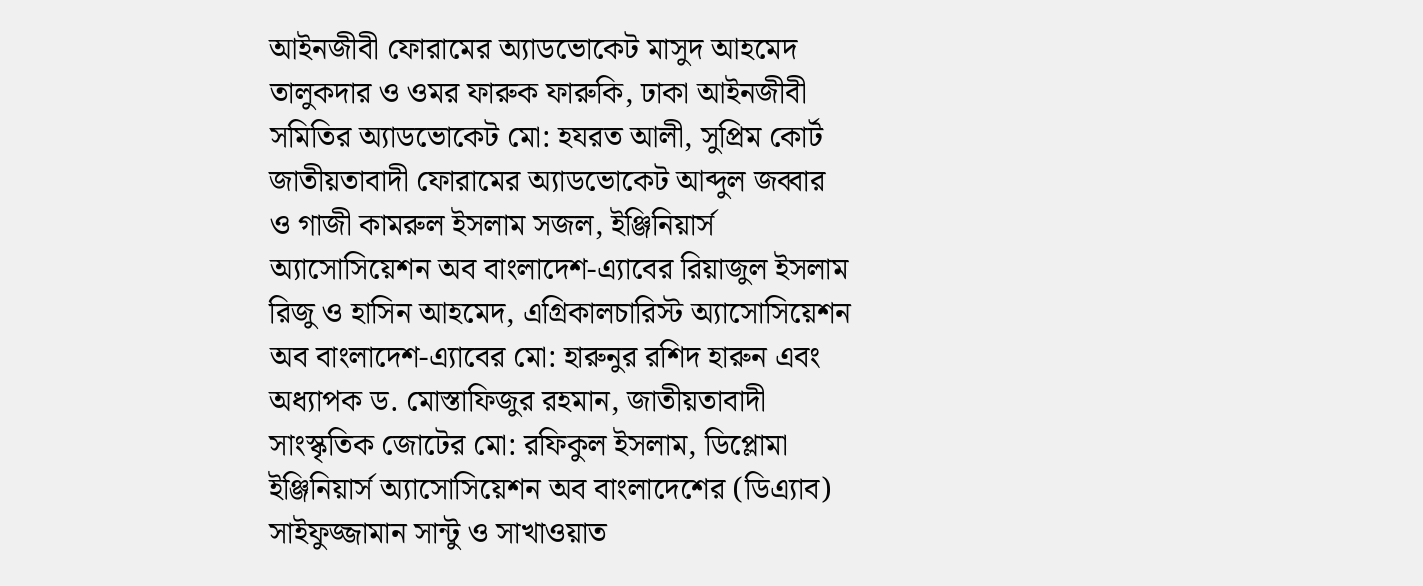আইনজীবী ফোরামের অ্যাডভোকেট মাসুদ আহমেদ তালুকদার ও ওমর ফারুক ফারুকি, ঢাকা আইনজীবী সমিতির অ্যাডভোকেট মো: হযরত আলী, সুপ্রিম কোর্ট জাতীয়তাবাদী ফোরামের অ্যাডভোকেট আব্দুল জব্বার ও গাজী কামরুল ইসলাম সজল, ইঞ্জিনিয়ার্স অ্যাসোসিয়েশন অব বাংলাদেশ-এ্যাবের রিয়াজুল ইসলাম রিজু ও হাসিন আহমেদ, এগ্রিকালচারিস্ট অ্যাসোসিয়েশন অব বাংলাদেশ-এ্যাবের মো: হারুনুর রশিদ হারুন এবং অধ্যাপক ড. মোস্তাফিজুর রহমান, জাতীয়তাবাদী সাংস্কৃতিক জোটের মো: রফিকুল ইসলাম, ডিপ্লোমা ইঞ্জিনিয়ার্স অ্যাসোসিয়েশন অব বাংলাদেশের (ডিএ্যাব) সাইফুজ্জামান সান্টু ও সাখাওয়াত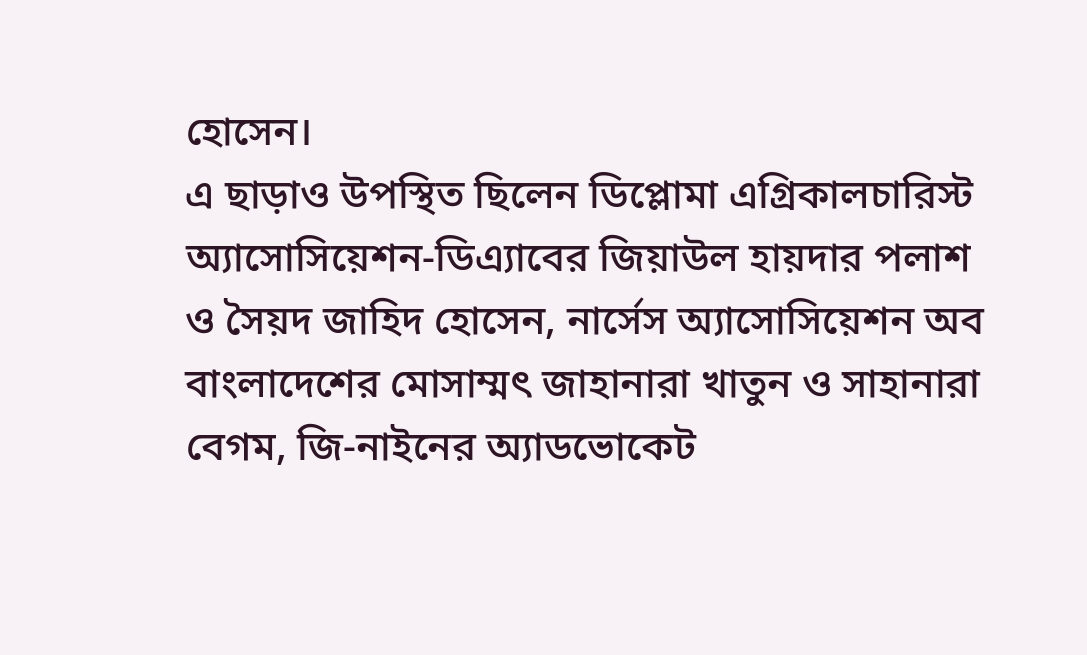হোসেন।
এ ছাড়াও উপস্থিত ছিলেন ডিপ্লোমা এগ্রিকালচারিস্ট অ্যাসোসিয়েশন-ডিএ্যাবের জিয়াউল হায়দার পলাশ ও সৈয়দ জাহিদ হোসেন, নার্সেস অ্যাসোসিয়েশন অব বাংলাদেশের মোসাম্মৎ জাহানারা খাতুন ও সাহানারা বেগম, জি-নাইনের অ্যাডভোকেট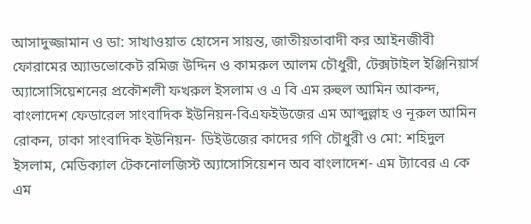আসাদুজ্জামান ও ডা: সাখাওয়াত হোসেন সায়ন্ত, জাতীয়তাবাদী কর আইনজীবী ফোরামের অ্যাডভোকেট রমিজ উদ্দিন ও কামরুল আলম চৌধুরী, টেক্সটাইল ইঞ্জিনিয়ার্স অ্যাসোসিয়েশনের প্রকৌশলী ফখরুল ইসলাম ও এ বি এম রুহুল আমিন আকন্দ, বাংলাদেশ ফেডারেল সাংবাদিক ইউনিয়ন-বিএফইউজের এম আব্দুল্লাহ ও নূরুল আমিন রোকন, ঢাকা সাংবাদিক ইউনিয়ন- ডিইউজের কাদের গণি চৌধুরী ও মো: শহিদুল ইসলাম, মেডিক্যাল টেকনোলজিস্ট অ্যাসোসিয়েশন অব বাংলাদেশ- এম ট্যাবের এ কে এম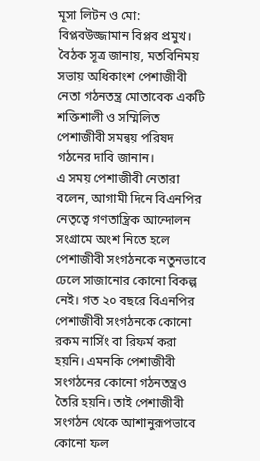মূসা লিটন ও মো: বিপ্লবউজ্জামান বিপ্লব প্রমুখ। বৈঠক সূত্র জানায়, মতবিনিময় সভায় অধিকাংশ পেশাজীবী নেতা গঠনতন্ত্র মোতাবেক একটি শক্তিশালী ও সম্মিলিত পেশাজীবী সমন্বয় পরিষদ গঠনের দাবি জানান।
এ সময় পেশাজীবী নেতারা বলেন, আগামী দিনে বিএনপির নেতৃত্বে গণতান্ত্রিক আন্দোলন সংগ্রামে অংশ নিতে হলে পেশাজীবী সংগঠনকে নতুনভাবে ঢেলে সাজানোর কোনো বিকল্প নেই। গত ২০ বছরে বিএনপির পেশাজীবী সংগঠনকে কোনো রকম নার্সিং বা রিফর্ম করা হয়নি। এমনকি পেশাজীবী সংগঠনের কোনো গঠনতন্ত্রও তৈরি হয়নি। তাই পেশাজীবী সংগঠন থেকে আশানুরূপভাবে কোনো ফল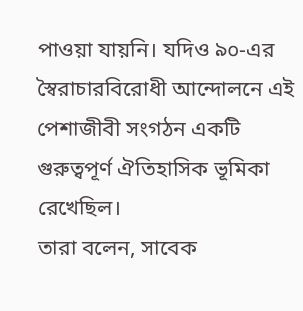পাওয়া যায়নি। যদিও ৯০-এর স্বৈরাচারবিরোধী আন্দোলনে এই পেশাজীবী সংগঠন একটি গুরুত্বপূর্ণ ঐতিহাসিক ভূমিকা রেখেছিল।
তারা বলেন, সাবেক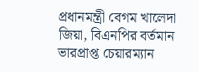প্রধানমন্ত্রী বেগম খালেদা জিয়া, বিএনপির বর্তমান ভারপ্রাপ্ত চেয়ারম্যান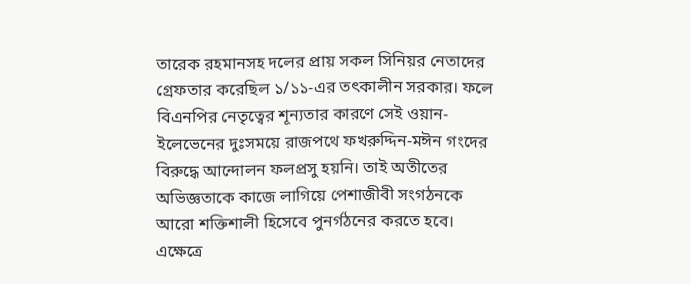তারেক রহমানসহ দলের প্রায় সকল সিনিয়র নেতাদের গ্রেফতার করেছিল ১/১১-এর তৎকালীন সরকার। ফলে বিএনপির নেতৃত্বের শূন্যতার কারণে সেই ওয়ান-ইলেভেনের দুঃসময়ে রাজপথে ফখরুদ্দিন-মঈন গংদের বিরুদ্ধে আন্দোলন ফলপ্রসু হয়নি। তাই অতীতের অভিজ্ঞতাকে কাজে লাগিয়ে পেশাজীবী সংগঠনকে আরো শক্তিশালী হিসেবে পুনর্গঠনের করতে হবে। এক্ষেত্রে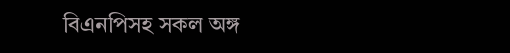বিএনপিসহ সকল অঙ্গ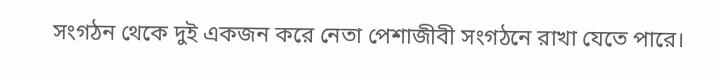সংগঠন থেকে দুই একজন করে নেতা পেশাজীবী সংগঠনে রাখা যেতে পারে।